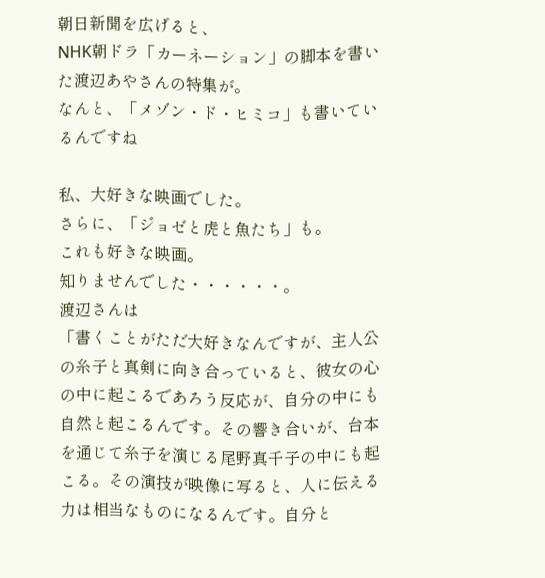朝日新聞を広げると、
NHK朝ドラ「カーネーション」の脚本を書いた渡辺あやさんの特集が。
なんと、「メゾン・ド・ヒミコ」も書いているんですね

私、大好きな映画でした。
さらに、「ジョゼと虎と魚たち」も。
これも好きな映画。
知りませんでした・・・・・・。
渡辺さんは
「書くことがただ大好きなんですが、主人公の糸子と真剣に向き合っていると、彼女の心の中に起こるであろう反応が、自分の中にも自然と起こるんです。その響き合いが、台本を通じて糸子を演じる尾野真千子の中にも起こる。その演技が映像に写ると、人に伝える力は相当なものになるんです。自分と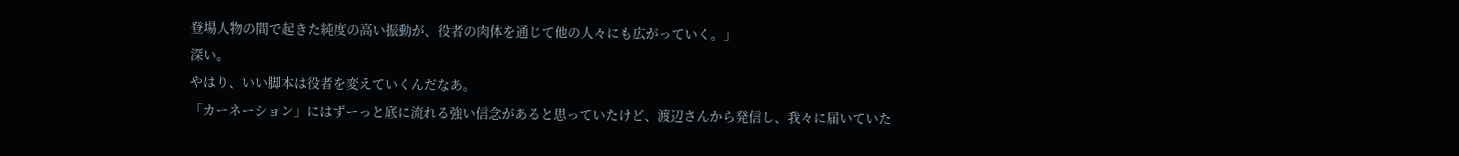登場人物の間で起きた純度の高い振動が、役者の肉体を通じて他の人々にも広がっていく。」
深い。
やはり、いい脚本は役者を変えていくんだなあ。
「カーネーション」にはずーっと底に流れる強い信念があると思っていたけど、渡辺さんから発信し、我々に届いていた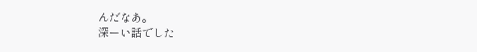んだなあ。
深ーい話でした